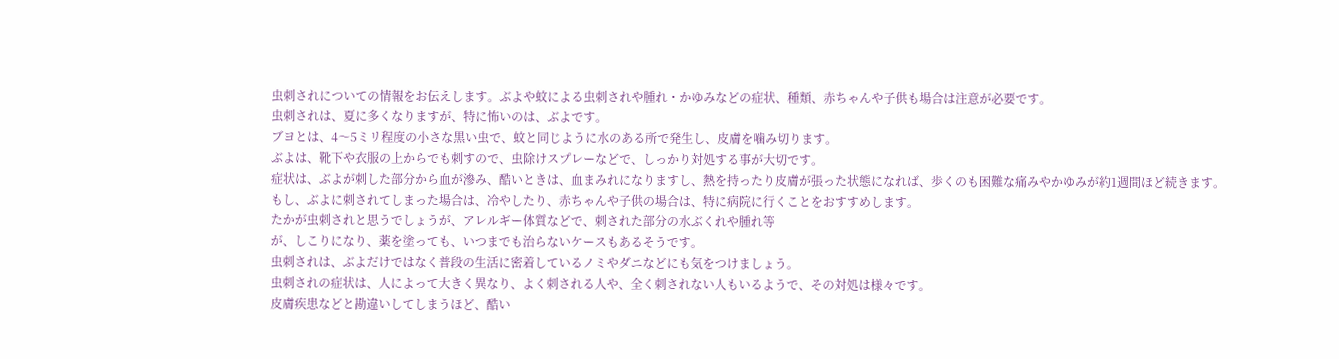虫刺されについての情報をお伝えします。ぶよや蚊による虫刺されや腫れ・かゆみなどの症状、種類、赤ちゃんや子供も場合は注意が必要です。
虫刺されは、夏に多くなりますが、特に怖いのは、ぶよです。
ブヨとは、4〜5ミリ程度の小さな黒い虫で、蚊と同じように水のある所で発生し、皮膚を噛み切ります。
ぶよは、靴下や衣服の上からでも刺すので、虫除けスプレーなどで、しっかり対処する事が大切です。
症状は、ぶよが刺した部分から血が滲み、酷いときは、血まみれになりますし、熱を持ったり皮膚が張った状態になれば、歩くのも困難な痛みやかゆみが約1週間ほど続きます。
もし、ぶよに刺されてしまった場合は、冷やしたり、赤ちゃんや子供の場合は、特に病院に行くことをおすすめします。
たかが虫刺されと思うでしょうが、アレルギー体質などで、刺された部分の水ぶくれや腫れ等
が、しこりになり、薬を塗っても、いつまでも治らないケースもあるそうです。
虫刺されは、ぶよだけではなく普段の生活に密着しているノミやダニなどにも気をつけましょう。
虫刺されの症状は、人によって大きく異なり、よく刺される人や、全く刺されない人もいるようで、その対処は様々です。
皮膚疾患などと勘違いしてしまうほど、酷い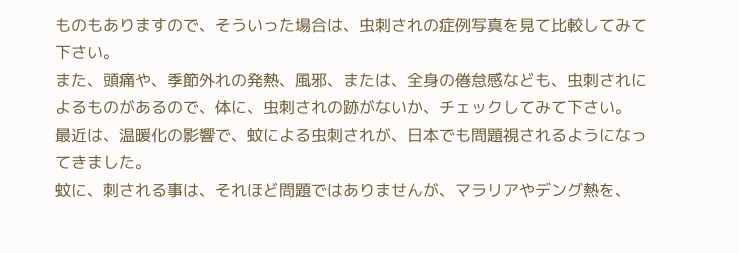ものもありますので、そういった場合は、虫刺されの症例写真を見て比較してみて下さい。
また、頭痛や、季節外れの発熱、風邪、または、全身の倦怠感なども、虫刺されによるものがあるので、体に、虫刺されの跡がないか、チェックしてみて下さい。
最近は、温暖化の影響で、蚊による虫刺されが、日本でも問題視されるようになってきました。
蚊に、刺される事は、それほど問題ではありませんが、マラリアやデング熱を、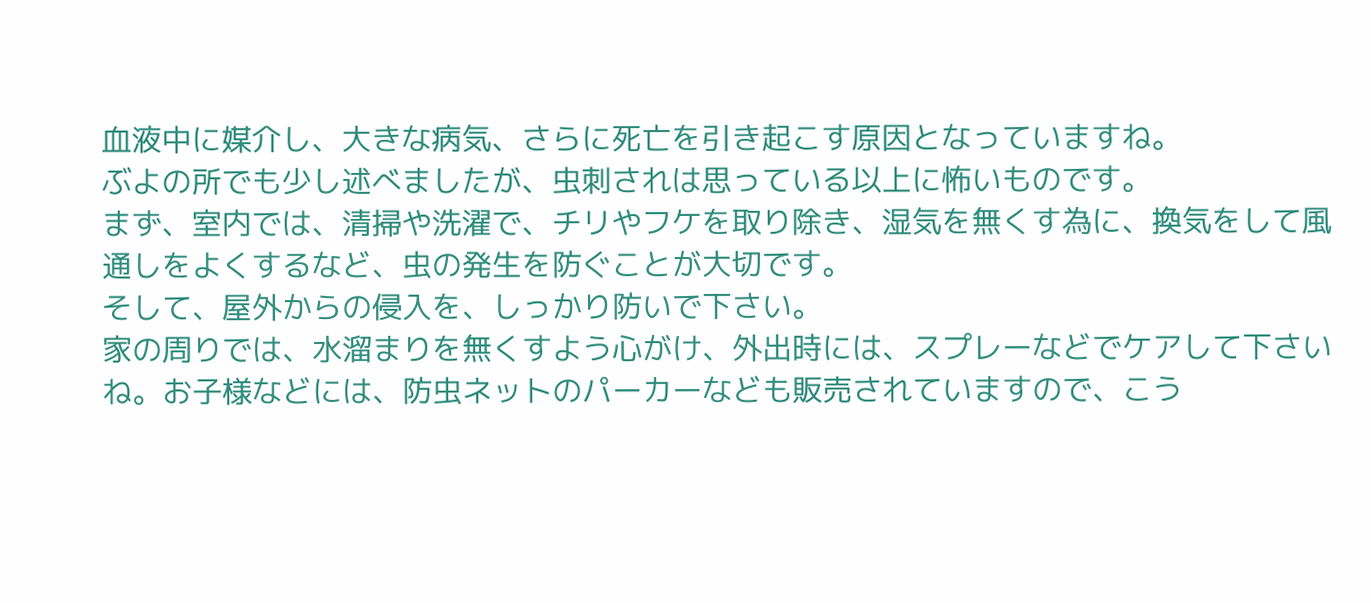血液中に媒介し、大きな病気、さらに死亡を引き起こす原因となっていますね。
ぶよの所でも少し述べましたが、虫刺されは思っている以上に怖いものです。
まず、室内では、清掃や洗濯で、チリやフケを取り除き、湿気を無くす為に、換気をして風通しをよくするなど、虫の発生を防ぐことが大切です。
そして、屋外からの侵入を、しっかり防いで下さい。
家の周りでは、水溜まりを無くすよう心がけ、外出時には、スプレーなどでケアして下さいね。お子様などには、防虫ネットのパーカーなども販売されていますので、こう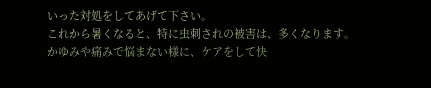いった対処をしてあげて下さい。
これから暑くなると、特に虫刺されの被害は、多くなります。
かゆみや痛みで悩まない様に、ケアをして快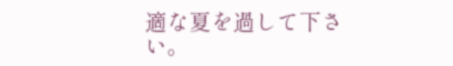適な夏を過して下さい。